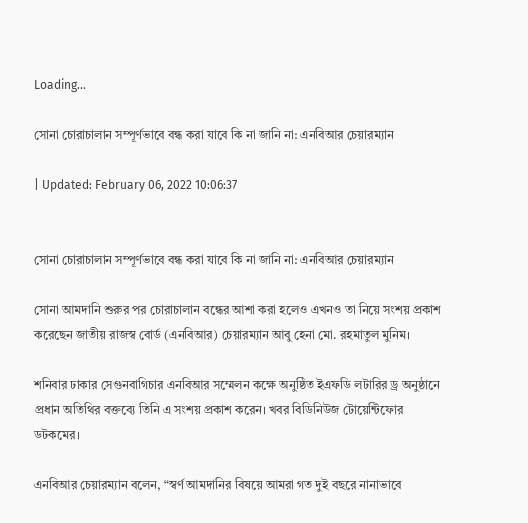Loading...

সোনা চোরাচালান সম্পূর্ণভাবে বন্ধ করা যাবে কি না জানি না: এনবিআর চেয়ারম্যান

| Updated: February 06, 2022 10:06:37


সোনা চোরাচালান সম্পূর্ণভাবে বন্ধ করা যাবে কি না জানি না: এনবিআর চেয়ারম্যান

সোনা আমদানি শুরুর পর চোরাচালান বন্ধের আশা করা হলেও এখনও তা নিয়ে সংশয় প্রকাশ করেছেন জাতীয় রাজস্ব বোর্ড (এনবিআর) চেয়ারম্যান আবু হেনা মো. রহমাতুল মুনিম।

শনিবার ঢাকার সেগুনবাগিচার এনবিআর সম্মেলন কক্ষে অনুষ্ঠিত ইএফডি লটারির ড্র অনুষ্ঠানে প্রধান অতিথির বক্তব্যে তিনি এ সংশয় প্রকাশ করেন। খবর বিডিনিউজ টোয়েন্টিফোর ডটকমের।

এনবিআর চেয়ারম্যান বলেন, “স্বর্ণ আমদানির বিষয়ে আমরা গত দুই বছরে নানাভাবে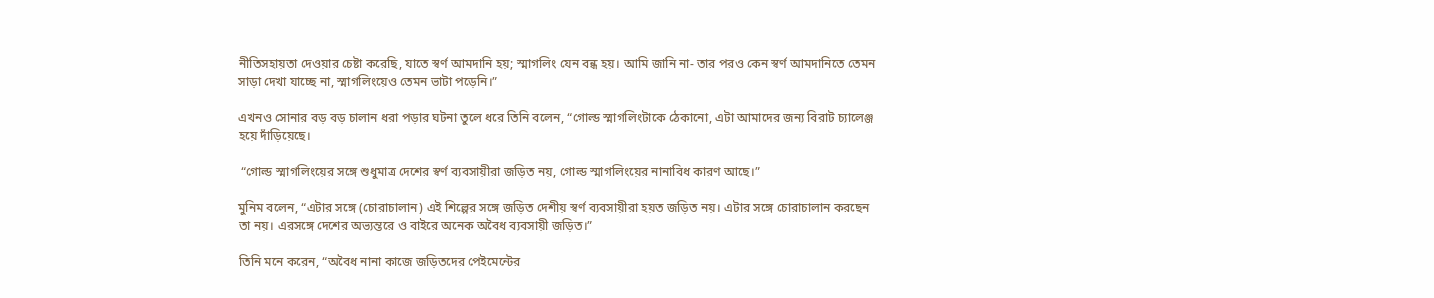নীতিসহায়তা দেওয়ার চেষ্টা করেছি, যাতে স্বর্ণ আমদানি হয়; স্মাগলিং যেন বন্ধ হয়। আমি জানি না- তার পরও কেন স্বর্ণ আমদানিতে তেমন সাড়া দেখা যাচ্ছে না, স্মাগলিংয়েও তেমন ভাটা পড়েনি।”

এখনও সোনার বড় বড় চালান ধরা পড়ার ঘটনা তুলে ধরে তিনি বলেন, “গোল্ড স্মাগলিংটাকে ঠেকানো, এটা আমাদের জন্য বিরাট চ্যালেঞ্জ হয়ে দাঁড়িয়েছে।

 “গোল্ড স্মাগলিংয়ের সঙ্গে শুধুমাত্র দেশের স্বর্ণ ব্যবসায়ীরা জড়িত নয়, গোল্ড স্মাগলিংয়ের নানাবিধ কারণ আছে।”

মুনিম বলেন, “এটার সঙ্গে (চোরাচালান) এই শিল্পের সঙ্গে জড়িত দেশীয় স্বর্ণ ব্যবসায়ীরা হয়ত জড়িত নয়। এটার সঙ্গে চোরাচালান করছেন তা নয়। এরসঙ্গে দেশের অভ্যন্তরে ও বাইরে অনেক অবৈধ ব্যবসায়ী জড়িত।”

তিনি মনে করেন, “অবৈধ নানা কাজে জড়িতদের পেইমেন্টের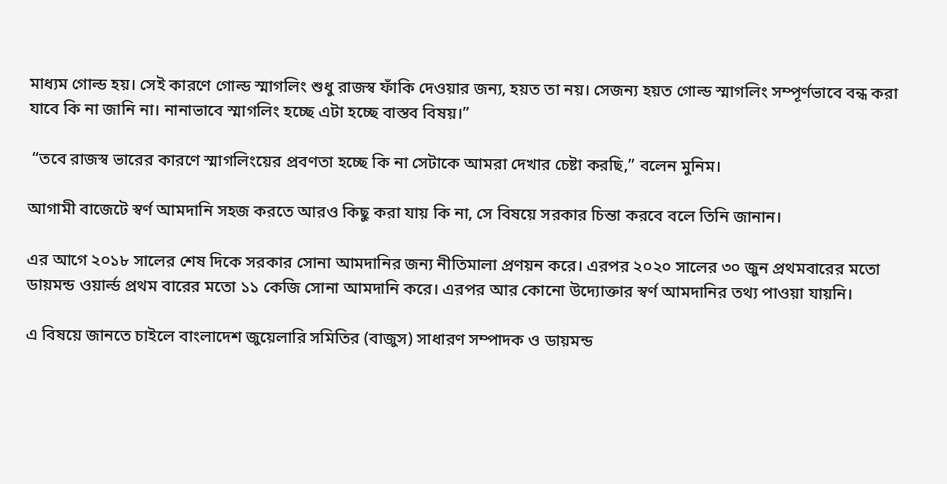মাধ্যম গোল্ড হয়। সেই কারণে গোল্ড স্মাগলিং শুধু রাজস্ব ফাঁকি দেওয়ার জন্য, হয়ত তা নয়। সেজন্য হয়ত গোল্ড স্মাগলিং সম্পূর্ণভাবে বন্ধ করা যাবে কি না জানি না। নানাভাবে স্মাগলিং হচ্ছে এটা হচ্ছে বাস্তব ‍বিষয়।”

 “তবে রাজস্ব ভারের কারণে স্মাগলিংয়ের প্রবণতা হচ্ছে কি না সেটাকে আমরা দেখার চেষ্টা করছি,” বলেন মুনিম।

আগামী বাজেটে স্বর্ণ আমদানি সহজ করতে আরও কিছু করা যায় কি না, সে বিষয়ে সরকার চিন্তা করবে বলে তিনি জানান।

এর আগে ২০১৮ সালের শেষ দিকে সরকার সোনা আমদানির জন্য নীতিমালা প্রণয়ন করে। এরপর ২০২০ সালের ৩০ জুন প্রথমবারের মতো ডায়মন্ড ওয়ার্ল্ড প্রথম বারের মতো ১১ কেজি সোনা আমদানি করে। এরপর আর কোনো উদ্যোক্তার স্বর্ণ আমদানির তথ্য পাওয়া যায়নি।

এ বিষয়ে জানতে চাইলে বাংলাদেশ জুয়েলারি সমিতির (বাজুস) সাধারণ সম্পাদক ও ডায়মন্ড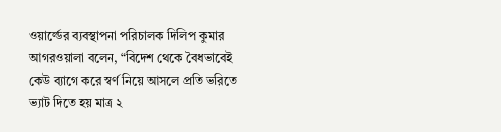ওয়ার্ল্ডের ব্যবস্থাপনা পরিচালক দিলিপ কুমার আগরওয়ালা বলেন, “বিদেশ থেকে বৈধভাবেই কেউ ব্যাগে করে স্বর্ণ নিয়ে আসলে প্রতি ভরিতে ভ্যাট দিতে হয় মাত্র ২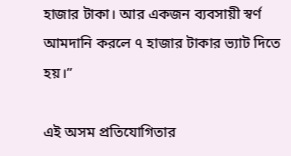হাজার টাকা। আর একজন ব্যবসায়ী স্বর্ণ আমদানি করলে ৭ হাজার টাকার ভ্যাট দিতে হয়।”

এই অসম প্রতিযোগিতার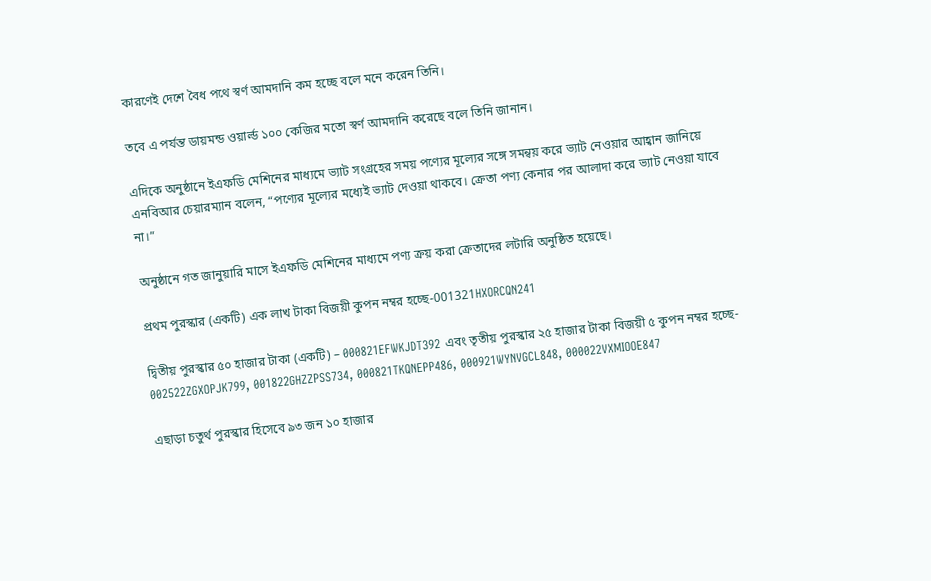কারণেই দেশে বৈধ পথে স্বর্ণ আমদানি কম হচ্ছে বলে মনে করেন তিনি।

তবে এ পর্যন্ত ডায়মন্ড ওয়ার্ল্ড ১০০ কেজির মতো স্বর্ণ আমদানি করেছে বলে তিনি জানান।

এদিকে অনুষ্ঠানে ইএফডি মেশিনের মাধ্যমে ভ্যাট সংগ্রহের সময় পণ্যের মূল্যের সঙ্গে সমন্বয় করে ভ্যাট নেওয়ার আহ্বান জানিয়ে এনবিআর চেয়ারম্যান বলেন, “পণ্যের মূল্যের মধ্যেই ভ্যাট দেওয়া থাকবে। ক্রেতা পণ্য কেনার পর আলাদা করে ভ্যাট নেওয়া যাবে না।”

অনুষ্ঠানে গত জানুয়ারি মাসে ইএফডি মেশিনের মাধ্যমে পণ্য ক্রয় করা ক্রেতাদের লটারি অনুষ্ঠিত হয়েছে।

প্রথম পুরস্কার (একটি) এক লাখ টাকা বিজয়ী কুপন নম্বর হচ্ছে-001321HXORCQN241

দ্বিতীয় পুরস্কার ৫০ হাজার টাকা (একটি) – 000821EFWKJDT392 এবং তৃতীয় পুরস্কার ২৫ হাজার টাকা বিজয়ী ৫ কুপন নম্বর হচ্ছে- 002522ZGXOPJK799, 001822GHZZPSS734, 000821TKQNEPP486, 000921WYNVGCL848, 000022VXMIOOE847

এছাড়া চতুর্থ পুরস্কার হিসেবে ৯৩ জন ১০ হাজার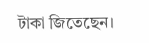টাকা জিতেছেন।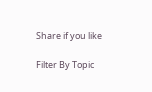Share if you like

Filter By Topic